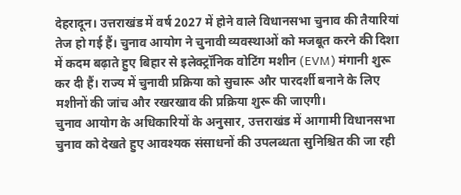देहरादून। उत्तराखंड में वर्ष 2027 में होने वाले विधानसभा चुनाव की तैयारियां तेज हो गई हैं। चुनाव आयोग ने चुनावी व्यवस्थाओं को मजबूत करने की दिशा में कदम बढ़ाते हुए बिहार से इलेक्ट्रॉनिक वोटिंग मशीन (EVM) मंगानी शुरू कर दी हैं। राज्य में चुनावी प्रक्रिया को सुचारू और पारदर्शी बनाने के लिए मशीनों की जांच और रखरखाव की प्रक्रिया शुरू की जाएगी।
चुनाव आयोग के अधिकारियों के अनुसार, उत्तराखंड में आगामी विधानसभा चुनाव को देखते हुए आवश्यक संसाधनों की उपलब्धता सुनिश्चित की जा रही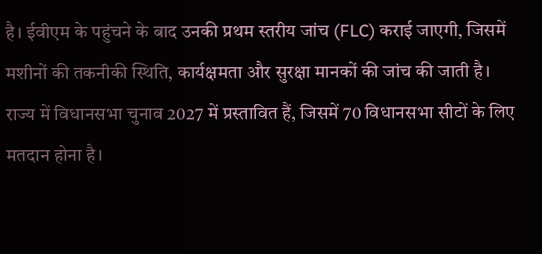है। ईवीएम के पहुंचने के बाद उनकी प्रथम स्तरीय जांच (FLC) कराई जाएगी, जिसमें मशीनों की तकनीकी स्थिति, कार्यक्षमता और सुरक्षा मानकों की जांच की जाती है।
राज्य में विधानसभा चुनाव 2027 में प्रस्तावित हैं, जिसमें 70 विधानसभा सीटों के लिए मतदान होना है।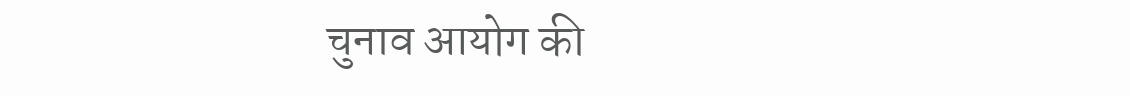चुनाव आयोग की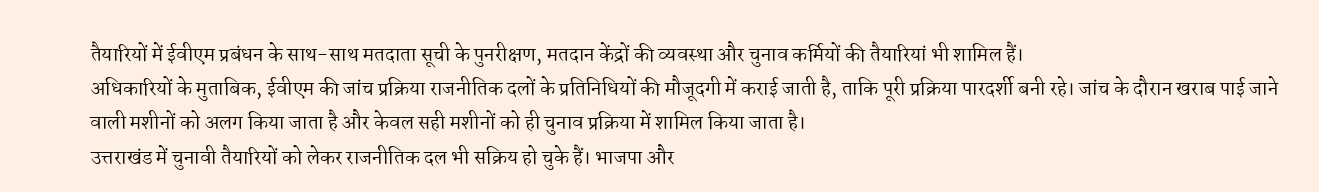तैयारियों में ईवीएम प्रबंधन के साथ-साथ मतदाता सूची के पुनरीक्षण, मतदान केंद्रों की व्यवस्था और चुनाव कर्मियों की तैयारियां भी शामिल हैं।
अधिकारियों के मुताबिक, ईवीएम की जांच प्रक्रिया राजनीतिक दलों के प्रतिनिधियों की मौजूदगी में कराई जाती है, ताकि पूरी प्रक्रिया पारदर्शी बनी रहे। जांच के दौरान खराब पाई जाने वाली मशीनों को अलग किया जाता है और केवल सही मशीनों को ही चुनाव प्रक्रिया में शामिल किया जाता है।
उत्तराखंड में चुनावी तैयारियों को लेकर राजनीतिक दल भी सक्रिय हो चुके हैं। भाजपा और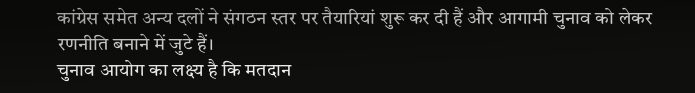कांग्रेस समेत अन्य दलों ने संगठन स्तर पर तैयारियां शुरू कर दी हैं और आगामी चुनाव को लेकर रणनीति बनाने में जुटे हैं।
चुनाव आयोग का लक्ष्य है कि मतदान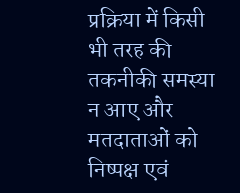प्रक्रिया में किसी भी तरह की तकनीकी समस्या न आए और मतदाताओं को निष्पक्ष एवं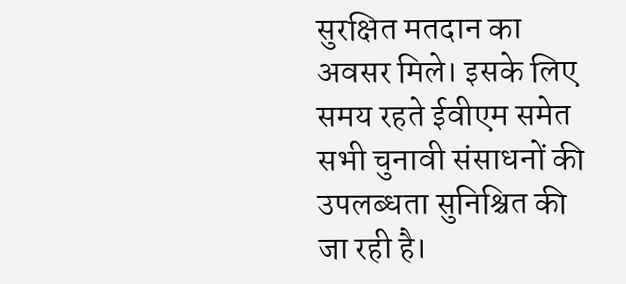सुरक्षित मतदान का अवसर मिले। इसके लिए समय रहते ईवीएम समेत सभी चुनावी संसाधनों की उपलब्धता सुनिश्चित की जा रही है।